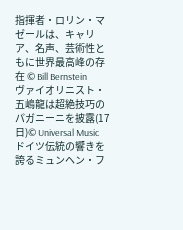指揮者・ロリン・マゼールは、キャリア、名声、芸術性ともに世界最高峰の存在 © Bill Bernstein
ヴァイオリニスト・五嶋龍は超絶技巧のパガニーニを披露(17日)© Universal Music
ドイツ伝統の響きを誇るミュンヘン・フ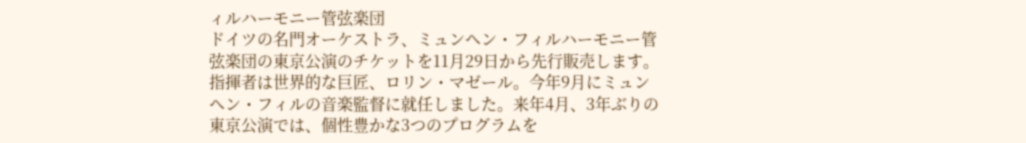ィルハーモニー管弦楽団
ドイツの名門オーケストラ、ミュンヘン・フィルハーモニー管弦楽団の東京公演のチケットを11月29日から先行販売します。
指揮者は世界的な巨匠、ロリン・マゼール。今年9月にミュンヘン・フィルの音楽監督に就任しました。来年4月、3年ぶりの東京公演では、個性豊かな3つのプログラムを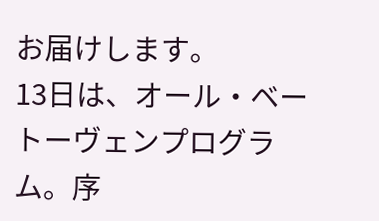お届けします。
13日は、オール・ベートーヴェンプログラム。序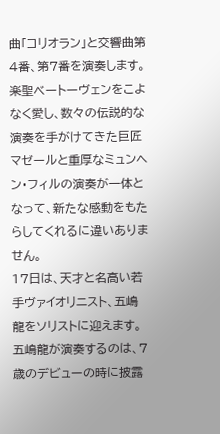曲「コリオラン」と交響曲第4番、第7番を演奏します。楽聖ベートーヴェンをこよなく愛し、数々の伝説的な演奏を手がけてきた巨匠マゼールと重厚なミュンヘン・フィルの演奏が一体となって、新たな感動をもたらしてくれるに違いありません。
17日は、天才と名高い若手ヴァイオリニスト、五嶋龍をソリストに迎えます。五嶋龍が演奏するのは、7歳のデビューの時に披露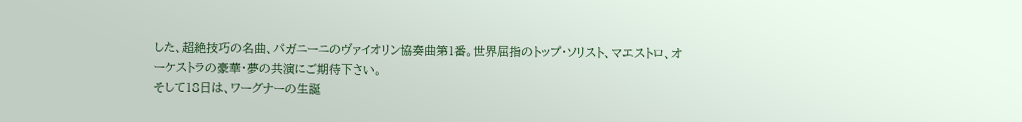した、超絶技巧の名曲、パガニーニのヴァイオリン協奏曲第1番。世界屈指のトップ・ソリスト、マエストロ、オーケストラの豪華・夢の共演にご期待下さい。
そして18日は、ワーグナーの生誕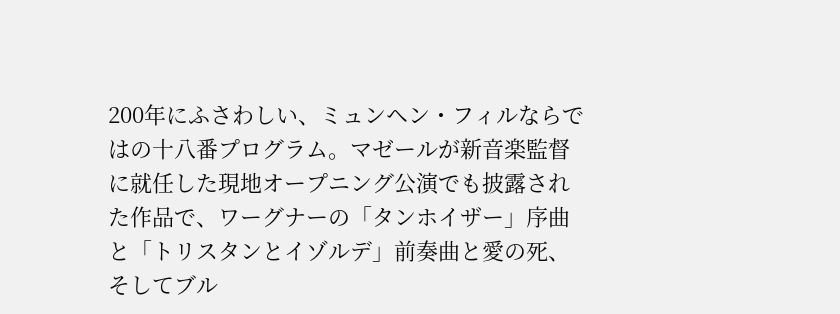200年にふさわしい、ミュンヘン・フィルならではの十八番プログラム。マゼールが新音楽監督に就任した現地オープニング公演でも披露された作品で、ワーグナーの「タンホイザー」序曲と「トリスタンとイゾルデ」前奏曲と愛の死、そしてブル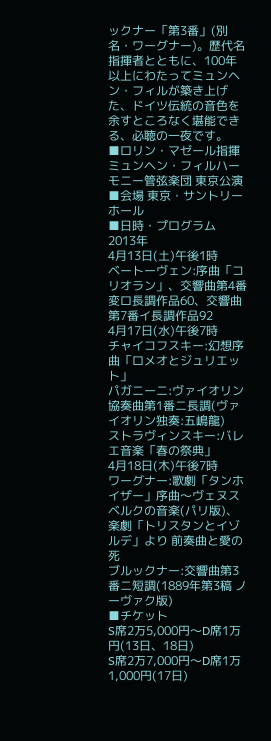ックナー「第3番」(別名・ワーグナー)。歴代名指揮者とともに、100年以上にわたってミュンヘン・フィルが築き上げた、ドイツ伝統の音色を余すところなく堪能できる、必聴の一夜です。
■ロリン・マゼール指揮 ミュンヘン・フィルハーモニー管弦楽団 東京公演
■会場 東京・サントリーホール
■日時・プログラム
2013年
4月13日(土)午後1時
ベートーヴェン:序曲「コリオラン」、交響曲第4番変ロ長調作品60、交響曲第7番イ長調作品92
4月17日(水)午後7時
チャイコフスキー:幻想序曲「ロメオとジュリエット」
パガニーニ:ヴァイオリン協奏曲第1番ニ長調(ヴァイオリン独奏:五嶋龍)
ストラヴィンスキー:バレエ音楽「春の祭典」
4月18日(木)午後7時
ワーグナー:歌劇「タンホイザー」序曲〜ヴェヌスベルクの音楽(パリ版)、楽劇「トリスタンとイゾルデ」より 前奏曲と愛の死
ブルックナー:交響曲第3番ニ短調(1889年第3稿 ノーヴァク版)
■チケット
S席2万5,000円〜D席1万円(13日、18日)
S席2万7,000円〜D席1万1,000円(17日)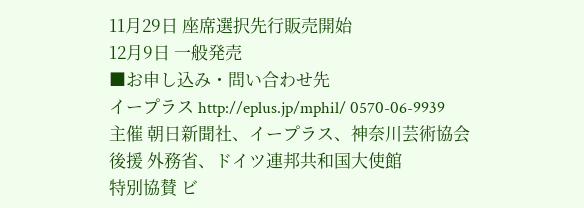11月29日 座席選択先行販売開始
12月9日 一般発売
■お申し込み・問い合わせ先
イープラス http://eplus.jp/mphil/ 0570-06-9939
主催 朝日新聞社、イープラス、神奈川芸術協会
後援 外務省、ドイツ連邦共和国大使館
特別協賛 ビ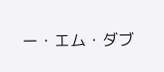ー・エム・ダブ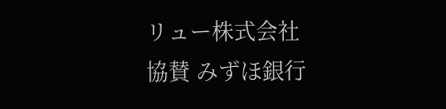リュー株式会社
協賛 みずほ銀行